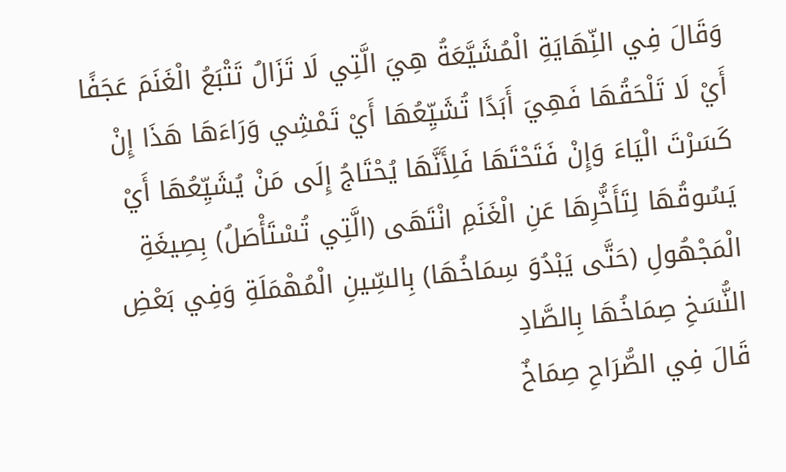وَقَالَ فِي النِّهَايَةِ الْمُشَيَّعَةُ هِيَ الَّتِي لَا تَزَالُ تَتْبَعُ الْغَنَمَ عَجَفًا أَيْ لَا تَلْحَقُهَا فَهِيَ أَبَدًا تُشَيِّعُهَا أَيْ تَمْشِي وَرَاءَهَا هَذَا إِنْ كَسَرْتَ الْيَاءَ وَإِنْ فَتَحْتَهَا فَلِأَنَّهَا يُحْتَاجُ إِلَى مَنْ يُشَيِّعُهَا أَيْ يَسُوقُهَا لِتَأَخُّرِهَا عَنِ الْغَنَمِ انْتَهَى (الَّتِي تُسْتَأْصَلُ) بِصِيغَةِ الْمَجْهُولِ (حَتَّى يَبْدُوَ سِمَاخُهَا) بِالسِّينِ الْمُهْمَلَةِ وَفِي بَعْضِ النُّسَخِ صِمَاخُهَا بِالصَّادِ
قَالَ فِي الصُّرَاحِ صِمَاخٌ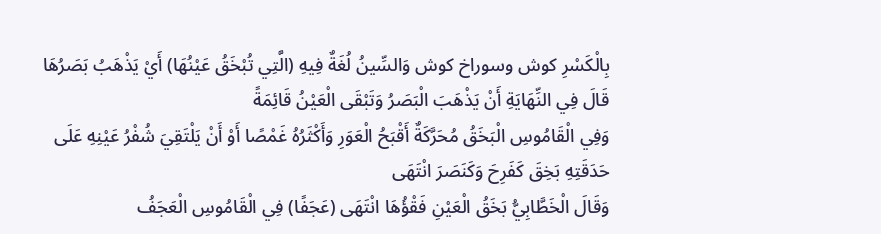بِالْكَسْرِ كوش وسوراخ كوش وَالسِّينُ لُغَةٌ فِيهِ (الَّتِي تُبْخَقُ عَيْنُهَا) أَيْ يَذْهَبُ بَصَرُهَا قَالَ فِي النِّهَايَةِ أَنْ يَذْهَبَ الْبَصَرُ وَتَبْقَى الْعَيْنُ قَائِمَةً
وَفِي الْقَامُوسِ الْبَخَقُ مُحَرَّكَةٌ أَقْبَحُ الْعَوَرِ وَأَكْثَرُهُ غَمْصًا أَوْ أَنْ يَلْتَقِيَ شُفْرُ عَيْنِهِ عَلَى حَدَقَتِهِ بَخِقَ كَفَرِحَ وَكَنَصَرَ انْتَهَى
وَقَالَ الْخَطَّابِيُّ بَخَقُ الْعَيْنِ فَقْؤُهَا انْتَهَى (عَجَفًا) فِي الْقَامُوسِ الْعَجَفُ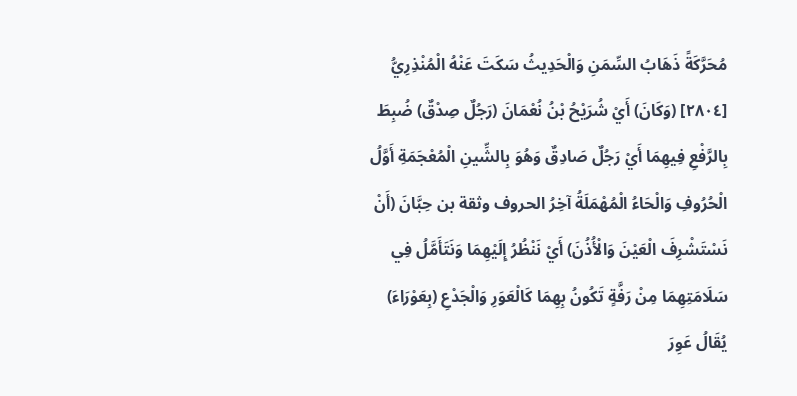مُحَرَّكَةً ذَهَابُ السِّمَنِ وَالْحَدِيثُ سَكَتَ عَنْهُ الْمُنْذِرِيُّ
[٢٨٠٤] (وَكَانَ) أَيْ شُرَيْحُ بْنُ نُعْمَانَ (رَجُلٌ صِدْقٌ) ضُبِطَ بِالرَّفْعِ فِيهِمَا أَيْ رَجُلٌ صَادِقٌ وَهُوَ بِالشِّينِ الْمُعْجَمَةِ أَوَّلُ الْحُرُوفِ وَالْحَاءُ الْمُهْمَلَةُ آخِرُ الحروف وثقة بن حِبَّانَ (أَنْ نَسْتَشْرِفَ الْعَيْنَ وَالْأُذُنَ) أَيْ نَنْظُرُ إِلَيْهِمَا وَنَتَأَمَّلُ فِي سَلَامَتِهِمَا مِنْ رَفَّةٍ تَكُونُ بِهِمَا كَالْعَوَرِ وَالْجَدْعِ (بِعَوْرَاءَ) يُقَالُ عَوِرَ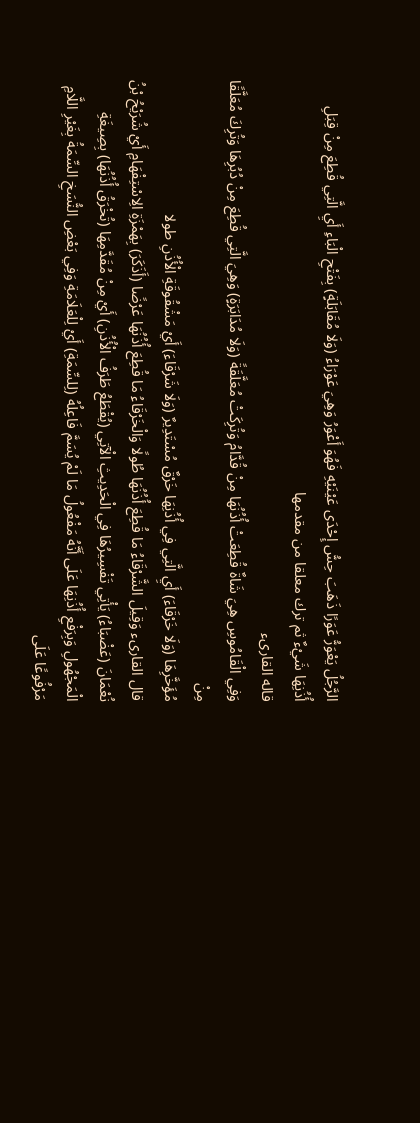الرَّجُلُ يَعْوَرُّ عَوَرًا ذَهَبَ حِسُّ إِحْدَى عَيْنَيْهِ فَهُوَ أَعْوَرُ وَهِيَ عَوْرَاءُ (وَلَا مُقَابَلَةٍ) بِفَتْحِ الْبَاءِ أَيِ الَّتِي قُطِعَ مِنْ قِبَلِ أُذُنِهَا شَيْءٌ ثم ترك معلقا من مقدمها
قاله القارىء
وَفِي الْقَامُوسِ هِيَ شَاةٌ قُطِعَتْ أُذُنُهَا مِنْ قُدَّامُ وَتُرِكَتْ مُعَلَّقَةً (وَلَا مُدَابَرَةٍ) وَهِيَ الَّتِي قُطِعَ مِنْ دُبُرِهَا وَتُرِكَ مُعَلَّقًا مِنْ
مُؤَخَّرِهَا (وَلَا خَرْقَاءَ) أَيِ الَّتِي فِي أُذُنِهَا خَرْقٌ مُسْتَدِيرٌ (وَلَا شَرْقَاءَ) أَيْ مَشْقُوقَةِ الْأُذُنِ طولا
قال القارىء وَقِيلَ الشَّرْقَاءُ مَا قُطِعَ أُذُنُهَا طُولًا وَالْخَرْقَاءُ مَا قُطِعَ أُذُنُهَا عَرْضًا (أَذَكَرَ) بِهَمْزَةِ الِاسْتِفْهَامِ أَيْ شُرَيْحُ بْنُ نُعْمَانَ (عَضْبَاءُ) يَأْتِي تَفْسِيرُهَا فِي الْحَدِيثِ الْآتِي (يُقْطَعُ طَرَفُ الْأُذُنِ) أَيْ مِنْ مُقَدَّمِهَا (تُخْرَقُ أُذُنُهَا) بِصِيغَةِ الْمَجْهُولِ وَبِرَفْعِ أُذُنِهَا عَلَى أَنَّهُ مَفْعُولُ مَا لَمْ يُسَمَّ فَاعِلُهُ (لِلسِّمَةِ) أَيْ لِلْعَلَامَةِ وَفِي بَعْضِ النُّسَخِ السِّمَةُ بِغَيْرِ اللَّامِ مَرْفُوعًا عَلَى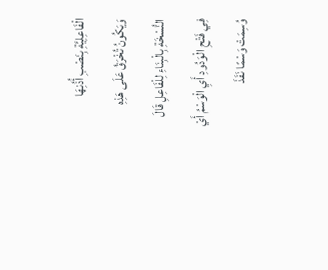الْفَاعِلِيَّةِ بِنَصْبِ أُذُنِهَا وَيَكُونُ تُخْرَقُ عَلَى هَذِهِ النُّسْخَةِ بِالْبِنَاءِ لِلْفَاعِلِ قَالَ فِي فَتْحِ الْوَدُودِ أَيِ الْوَسْمُ أَيْ وُسِمَتْ وَسْمًا نَفَذَ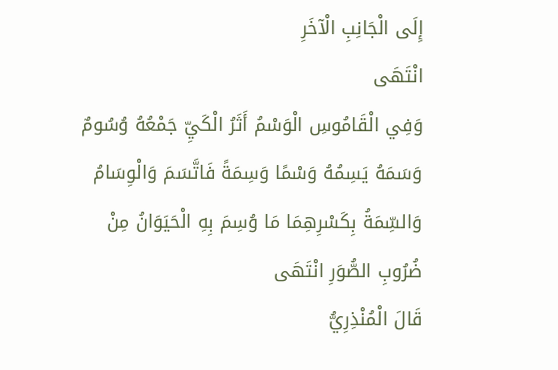إِلَى الْجَانِبِ الْآخَرِ
انْتَهَى
وَفِي الْقَامُوسِ الْوَسْمُ أَثَرُ الْكَيِّ جَمْعُهُ وُسُومٌ وَسَمَهُ يَسِمُهُ وَسْمًا وَسِمَةً فَاتَّسَمَ وَالْوِسَامُ وَالسِّمَةُ بِكَسْرِهِمَا مَا وُسِمَ بِهِ الْحَيَوَانُ مِنْ ضُرُوبِ الصُّوَرِ انْتَهَى
قَالَ الْمُنْذِرِيُّ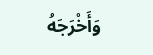وَأَخْرَجَهُ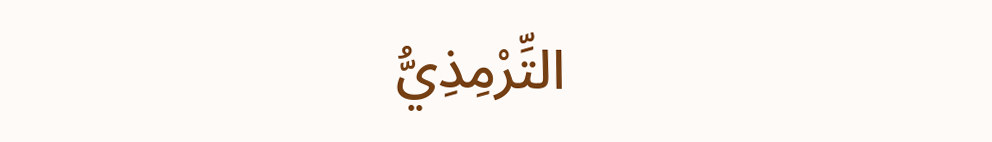التِّرْمِذِيُّ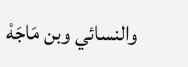والنسائي وبن مَاجَهْ